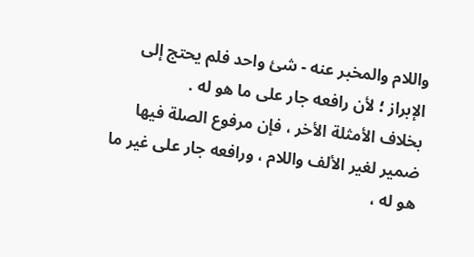واللام والمخبر عنه - شئ واحد فلم يحتج إلى الإبراز ؛ لأن رافعه جار على ما هو له .
بخلاف الأمثلة الأخر ، فإن مرفوع الصلة فيها ضمير لغير الألف واللام ، ورافعه جار على غير ما هو له ،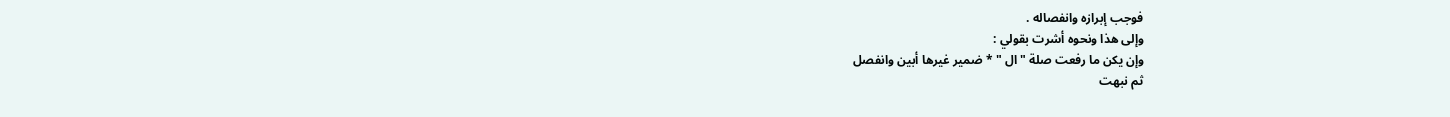فوجب إبرازه وانفصاله .
وإلى هذا ونحوه أشرت بقولي :
وإن يكن ما رفعت صلة " ال " * ضمير غيرها أبين وانفصل
ثم نبهت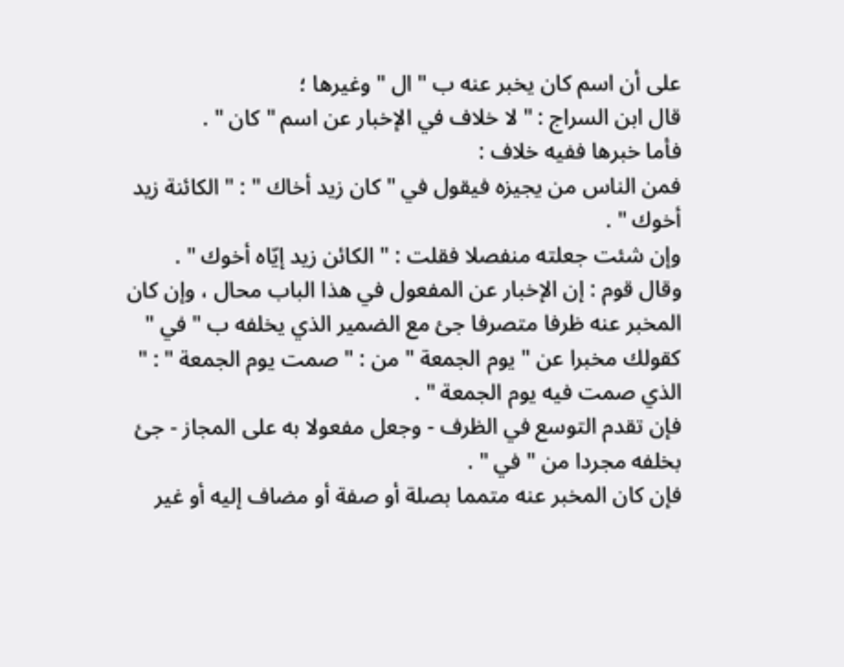على أن اسم كان يخبر عنه ب " ال " وغيرها ؛
قال ابن السراج : " لا خلاف في الإخبار عن اسم " كان " .
فأما خبرها ففيه خلاف :
فمن الناس من يجيزه فيقول في " كان زيد أخاك " : " الكائنة زيد أخوك " .
وإن شئت جعلته منفصلا فقلت : " الكائن زيد إيّاه أخوك " .
وقال قوم : إن الإخبار عن المفعول في هذا الباب محال ، وإن كان المخبر عنه ظرفا متصرفا جئ مع الضمير الذي يخلفه ب " في " كقولك مخبرا عن " يوم الجمعة " من : " صمت يوم الجمعة " : " الذي صمت فيه يوم الجمعة " .
فإن تقدم التوسع في الظرف - وجعل مفعولا به على المجاز - جئ بخلفه مجردا من " في " .
فإن كان المخبر عنه متمما بصلة أو صفة أو مضاف إليه أو غير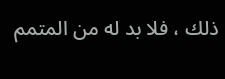ذلك ، فلا بد له من المتمم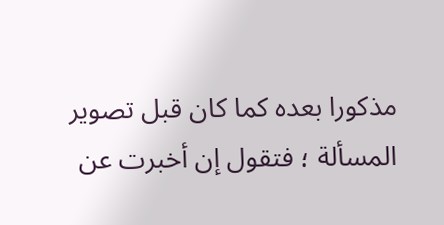مذكورا بعده كما كان قبل تصوير المسألة ؛ فتقول إن أخبرت عن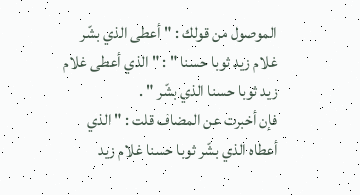الموصول من قولك : " أعطى الذي بشّر غلام زيد ثوبا حسنا " : " الذي أعطى غلام زيد ثوبا حسنا الذي بشّر " .
فإن أخبرت عن المضاف قلت : " الذي أعطاه الذي بشّر ثوبا حسنا غلام زيد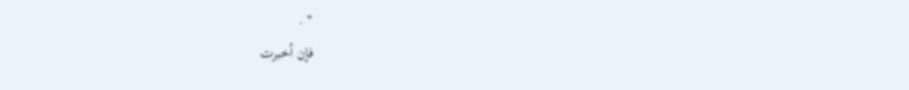" .
فإن أخبرت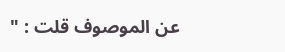عن الموصوف قلت : "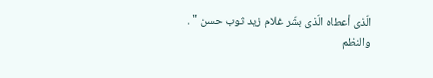الّذى أعطاه الّذى بشّر غلام زيد ثوب حسن " .
والنظم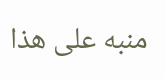منبه على هذا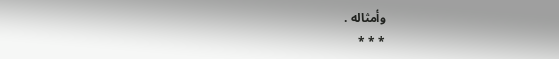وأمثاله .
* * *